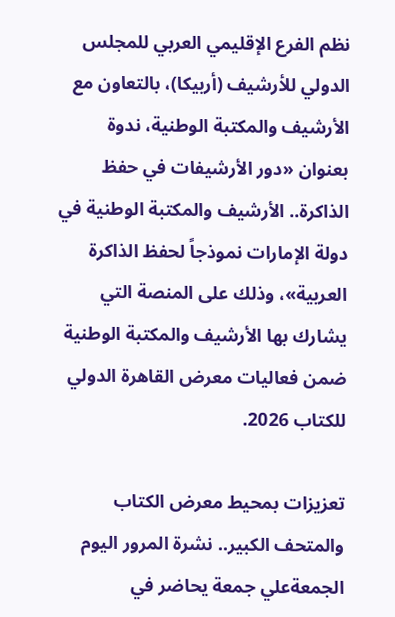نظم الفرع الإقليمي العربي للمجلس الدولي للأرشيف (أربيكا)، بالتعاون مع الأرشيف والمكتبة الوطنية، ندوة بعنوان «دور الأرشيفات في حفظ الذاكرة.. الأرشيف والمكتبة الوطنية في دولة الإمارات نموذجاً لحفظ الذاكرة العربية»، وذلك على المنصة التي يشارك بها الأرشيف والمكتبة الوطنية ضمن فعاليات معرض القاهرة الدولي للكتاب 2026.

تعزيزات بمحيط معرض الكتاب والمتحف الكبير.. نشرة المرور اليوم الجمعةعلي جمعة يحاضر في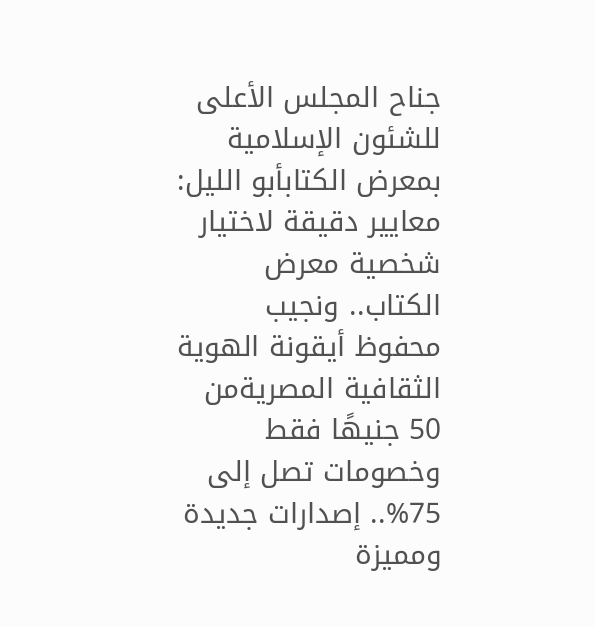جناح المجلس الأعلى للشئون الإسلامية بمعرض الكتابأبو الليل: معايير دقيقة لاختيار شخصية معرض الكتاب.. ونجيب محفوظ أيقونة الهوية الثقافية المصريةمن 50 جنيهًا فقط وخصومات تصل إلى 75%.. إصدارات جديدة ومميزة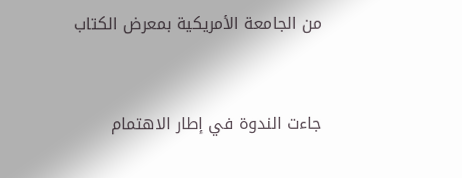من الجامعة الأمريكية بمعرض الكتاب


جاءت الندوة في إطار الاهتمام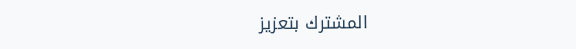المشترك بتعزيز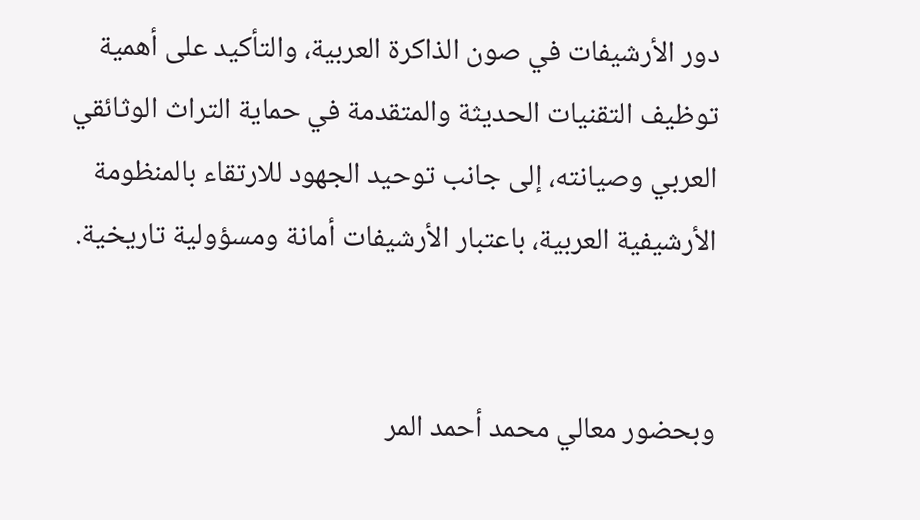دور الأرشيفات في صون الذاكرة العربية، والتأكيد على أهمية توظيف التقنيات الحديثة والمتقدمة في حماية التراث الوثائقي العربي وصيانته، إلى جانب توحيد الجهود للارتقاء بالمنظومة الأرشيفية العربية، باعتبار الأرشيفات أمانة ومسؤولية تاريخية.


وبحضور معالي محمد أحمد المر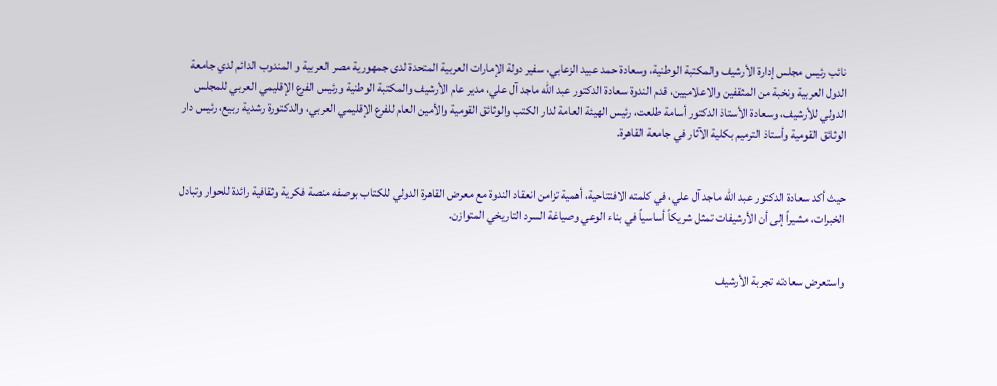نائب رئيس مجلس إدارة الأرشيف والمكتبة الوطنية، وسعادة حمد عبيد الزعابي، سفير دولة الإمارات العربية المتحدة لدى جمهورية مصر العربية و المندوب الدائم لدي جامعة الدول العربية ونخبة من المثقفين والاعلاميين، قدم الندوة سعادة الدكتور عبد الله ماجد آل علي، مدير عام الأرشيف والمكتبة الوطنية ورئيس الفرع الإقليمي العربي للمجلس الدولي للأرشيف، وسعادة الأستاذ الدكتور أسامة طلعت، رئيس الهيئة العامة لدار الكتب والوثائق القومية والأمين العام للفرع الإقليمي العربي، والدكتورة رشدية ربيع، رئيس دار الوثائق القومية وأستاذ الترميم بكلية الآثار في جامعة القاهرة.


حيث أكد سعادة الدكتور عبد الله ماجد آل علي، في كلمته الافتتاحية، أهمية تزامن انعقاد الندوة مع معرض القاهرة الدولي للكتاب بوصفه منصة فكرية وثقافية رائدة للحوار وتبادل الخبرات، مشيراً إلى أن الأرشيفات تمثل شريكاً أساسياً في بناء الوعي وصياغة السرد التاريخي المتوازن.


واستعرض سعادته تجربة الأرشيف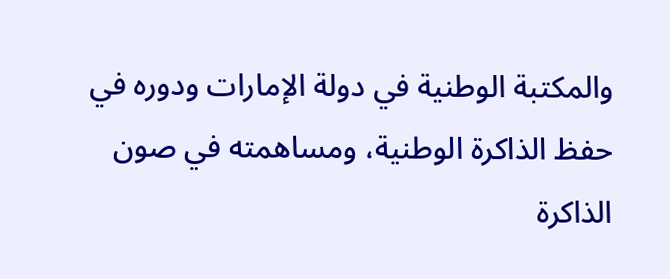والمكتبة الوطنية في دولة الإمارات ودوره في حفظ الذاكرة الوطنية، ومساهمته في صون الذاكرة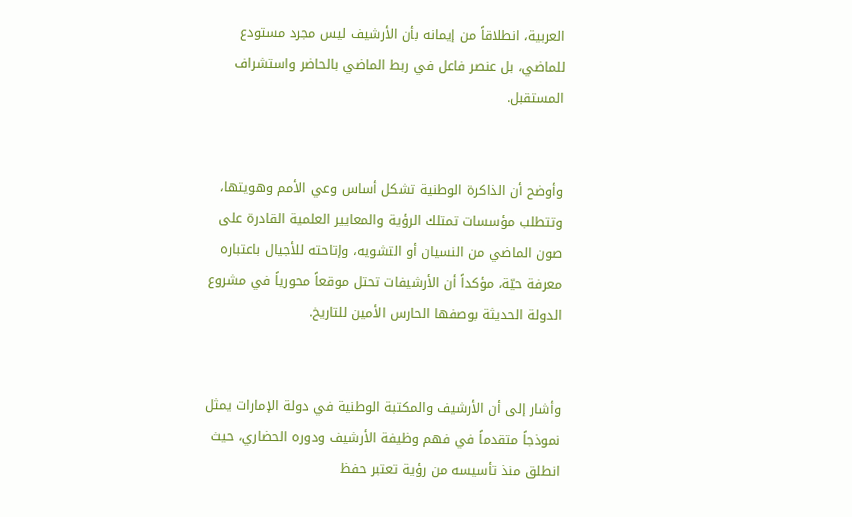العربية، انطلاقاً من إيمانه بأن الأرشيف ليس مجرد مستودع للماضي، بل عنصر فاعل في ربط الماضي بالحاضر واستشراف المستقبل.


وأوضح أن الذاكرة الوطنية تشكل أساس وعي الأمم وهويتها، وتتطلب مؤسسات تمتلك الرؤية والمعايير العلمية القادرة على صون الماضي من النسيان أو التشويه، وإتاحته للأجيال باعتباره معرفة حيّة، مؤكداً أن الأرشيفات تحتل موقعاً محورياً في مشروع الدولة الحديثة بوصفها الحارس الأمين للتاريخ.


وأشار إلى أن الأرشيف والمكتبة الوطنية في دولة الإمارات يمثل نموذجاً متقدماً في فهم وظيفة الأرشيف ودوره الحضاري، حيث انطلق منذ تأسيسه من رؤية تعتبر حفظ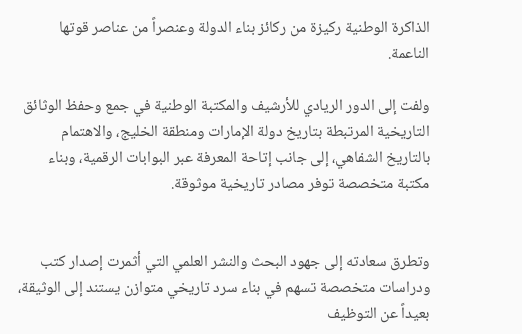الذاكرة الوطنية ركيزة من ركائز بناء الدولة وعنصراً من عناصر قوتها الناعمة.

ولفت إلى الدور الريادي للأرشيف والمكتبة الوطنية في جمع وحفظ الوثائق التاريخية المرتبطة بتاريخ دولة الإمارات ومنطقة الخليج، والاهتمام بالتاريخ الشفاهي، إلى جانب إتاحة المعرفة عبر البوابات الرقمية، وبناء مكتبة متخصصة توفر مصادر تاريخية موثوقة.


وتطرق سعادته إلى جهود البحث والنشر العلمي التي أثمرت إصدار كتب ودراسات متخصصة تسهم في بناء سرد تاريخي متوازن يستند إلى الوثيقة، بعيداً عن التوظيف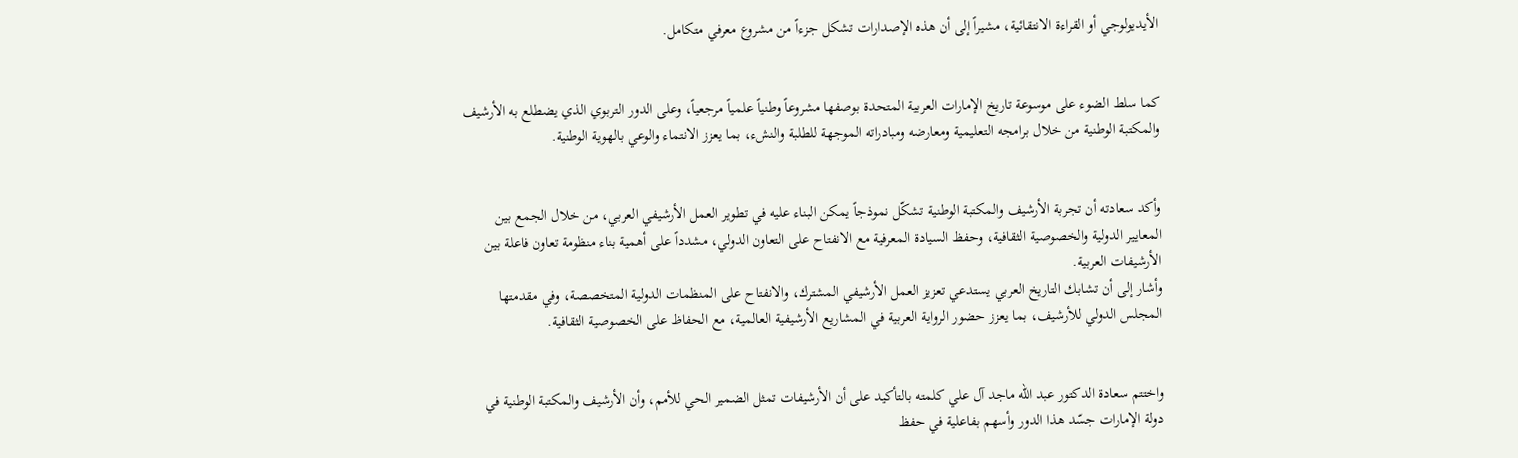الأيديولوجي أو القراءة الانتقائية، مشيراً إلى أن هذه الإصدارات تشكل جزءاً من مشروع معرفي متكامل.


كما سلط الضوء على موسوعة تاريخ الإمارات العربية المتحدة بوصفها مشروعاً وطنياً علمياً مرجعياً، وعلى الدور التربوي الذي يضطلع به الأرشيف والمكتبة الوطنية من خلال برامجه التعليمية ومعارضه ومبادراته الموجهة للطلبة والنشء، بما يعزز الانتماء والوعي بالهوية الوطنية.


وأكد سعادته أن تجربة الأرشيف والمكتبة الوطنية تشكّل نموذجاً يمكن البناء عليه في تطوير العمل الأرشيفي العربي، من خلال الجمع بين المعايير الدولية والخصوصية الثقافية، وحفظ السيادة المعرفية مع الانفتاح على التعاون الدولي، مشدداً على أهمية بناء منظومة تعاون فاعلة بين الأرشيفات العربية.
وأشار إلى أن تشابك التاريخ العربي يستدعي تعزيز العمل الأرشيفي المشترك، والانفتاح على المنظمات الدولية المتخصصة، وفي مقدمتها المجلس الدولي للأرشيف، بما يعزز حضور الرواية العربية في المشاريع الأرشيفية العالمية، مع الحفاظ على الخصوصية الثقافية.


واختتم سعادة الدكتور عبد الله ماجد آل علي كلمته بالتأكيد على أن الأرشيفات تمثل الضمير الحي للأمم، وأن الأرشيف والمكتبة الوطنية في دولة الإمارات جسّد هذا الدور وأسهم بفاعلية في حفظ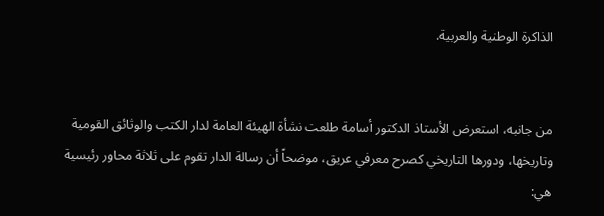الذاكرة الوطنية والعربية.


من جانبه، استعرض الأستاذ الدكتور أسامة طلعت نشأة الهيئة العامة لدار الكتب والوثائق القومية وتاريخها، ودورها التاريخي كصرح معرفي عريق، موضحاً أن رسالة الدار تقوم على ثلاثة محاور رئيسية هي: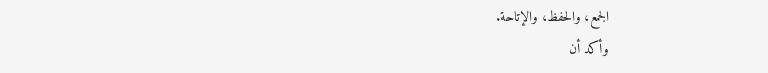الجمع، والحفظ، والإتاحة.
وأكد أن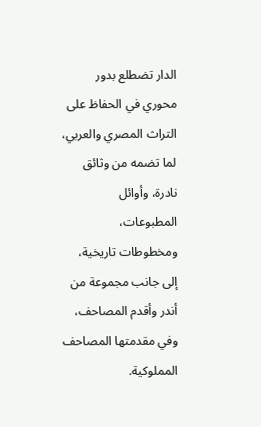الدار تضطلع بدور محوري في الحفاظ على التراث المصري والعربي، لما تضمه من وثائق نادرة، وأوائل المطبوعات، ومخطوطات تاريخية، إلى جانب مجموعة من أندر وأقدم المصاحف، وفي مقدمتها المصاحف المملوكية.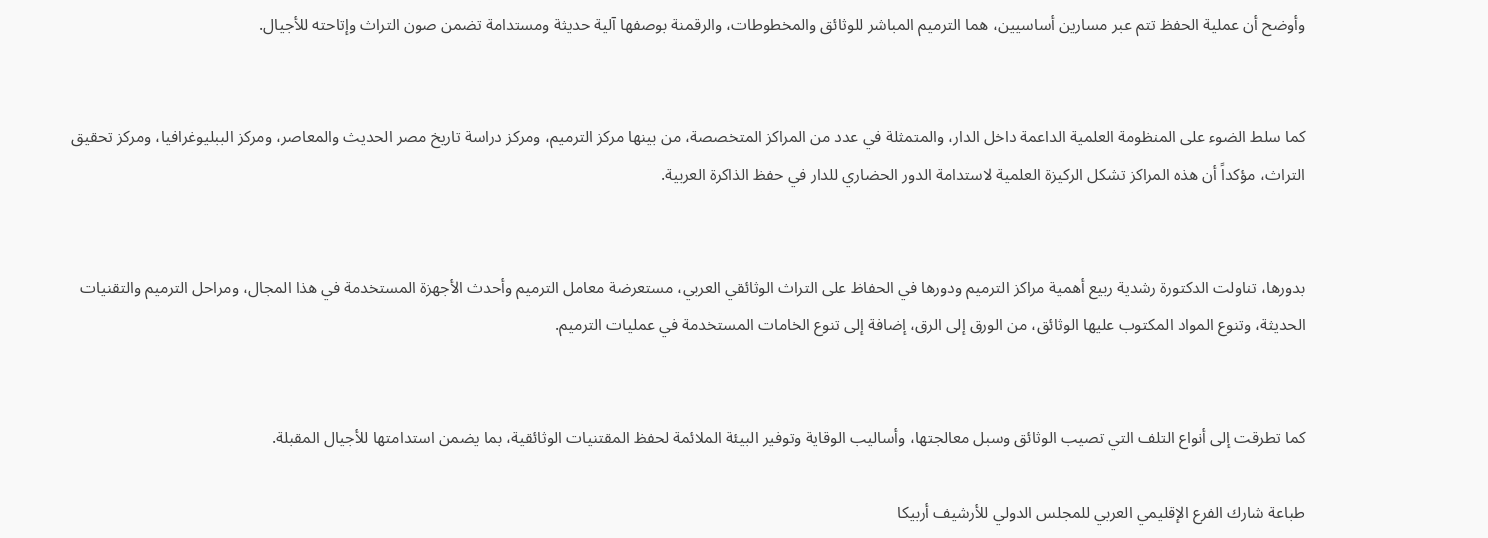وأوضح أن عملية الحفظ تتم عبر مسارين أساسيين، هما الترميم المباشر للوثائق والمخطوطات، والرقمنة بوصفها آلية حديثة ومستدامة تضمن صون التراث وإتاحته للأجيال.


كما سلط الضوء على المنظومة العلمية الداعمة داخل الدار، والمتمثلة في عدد من المراكز المتخصصة، من بينها مركز الترميم، ومركز دراسة تاريخ مصر الحديث والمعاصر، ومركز الببليوغرافيا، ومركز تحقيق التراث، مؤكداً أن هذه المراكز تشكل الركيزة العلمية لاستدامة الدور الحضاري للدار في حفظ الذاكرة العربية.


بدورها، تناولت الدكتورة رشدية ربيع أهمية مراكز الترميم ودورها في الحفاظ على التراث الوثائقي العربي، مستعرضة معامل الترميم وأحدث الأجهزة المستخدمة في هذا المجال، ومراحل الترميم والتقنيات الحديثة، وتنوع المواد المكتوب عليها الوثائق، من الورق إلى الرق، إضافة إلى تنوع الخامات المستخدمة في عمليات الترميم.


كما تطرقت إلى أنواع التلف التي تصيب الوثائق وسبل معالجتها، وأساليب الوقاية وتوفير البيئة الملائمة لحفظ المقتنيات الوثائقية، بما يضمن استدامتها للأجيال المقبلة.

طباعة شارك الفرع الإقليمي العربي للمجلس الدولي للأرشيف أربيكا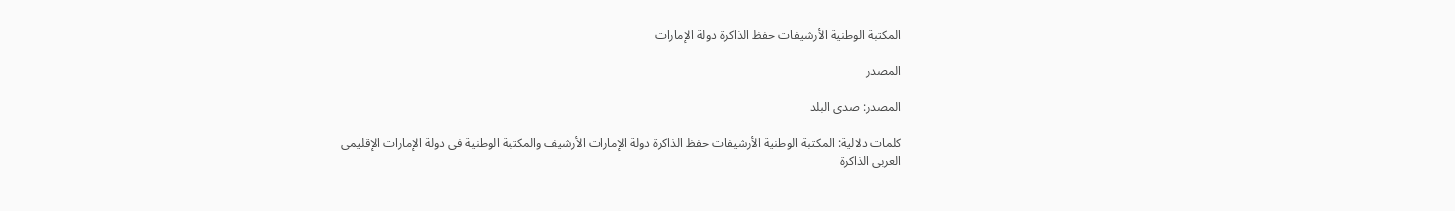المكتبة الوطنية الأرشيفات حفظ الذاكرة دولة الإمارات

المصدر

المصدر: صدى البلد

كلمات دلالية: المكتبة الوطنية الأرشيفات حفظ الذاكرة دولة الإمارات الأرشیف والمکتبة الوطنیة فی دولة الإمارات الإقلیمی العربی الذاکرة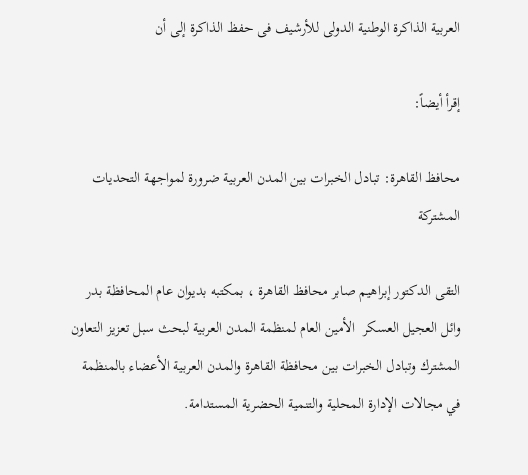العربیة الذاکرة الوطنیة الدولی للأرشیف فی حفظ الذاکرة إلى أن

إقرأ أيضاً:

محافظ القاهرة: تبادل الخبرات بين المدن العربية ضرورة لمواجهة التحديات المشتركة

التقى الدكتور إبراهيم صابر محافظ القاهرة ، بمكتبه بديوان عام المحافظة بدر وائل العجيل العسكر  الأمين العام لمنظمة المدن العربية لبحث سبل تعزيز التعاون المشترك وتبادل الخبرات بين محافظة القاهرة والمدن العربية الأعضاء بالمنظمة في مجالات الإدارة المحلية والتنمية الحضرية المستدامة.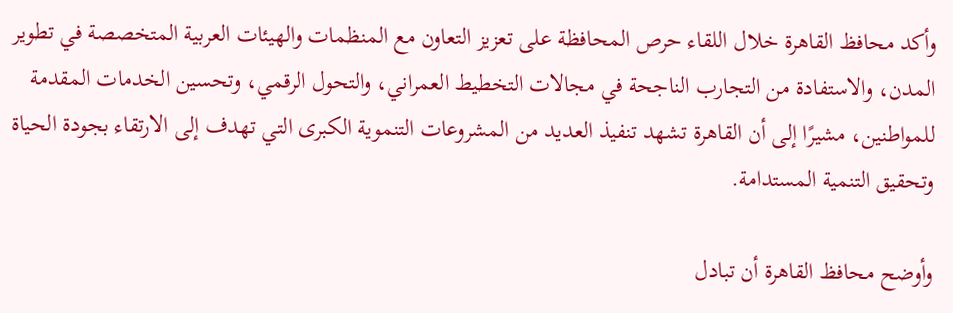وأكد محافظ القاهرة خلال اللقاء حرص المحافظة على تعزيز التعاون مع المنظمات والهيئات العربية المتخصصة في تطوير المدن، والاستفادة من التجارب الناجحة في مجالات التخطيط العمراني، والتحول الرقمي، وتحسين الخدمات المقدمة للمواطنين، مشيرًا إلى أن القاهرة تشهد تنفيذ العديد من المشروعات التنموية الكبرى التي تهدف إلى الارتقاء بجودة الحياة وتحقيق التنمية المستدامة.

وأوضح محافظ القاهرة أن تبادل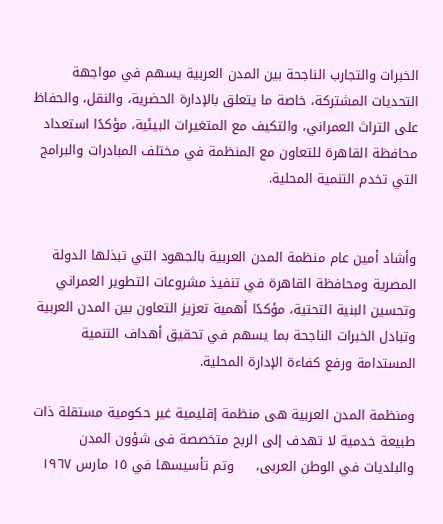الخبرات والتجارب الناجحة بين المدن العربية يسهم في مواجهة التحديات المشتركة، خاصة ما يتعلق بالإدارة الحضرية، والنقل، والحفاظ على التراث العمراني، والتكيف مع المتغيرات البيئية، مؤكدًا استعداد محافظة القاهرة للتعاون مع المنظمة في مختلف المبادرات والبرامج التي تخدم التنمية المحلية.


وأشاد أمين عام منظمة المدن العربية بالجهود التي تبذلها الدولة المصرية ومحافظة القاهرة في تنفيذ مشروعات التطوير العمراني وتحسين البنية التحتية، مؤكدًا أهمية تعزيز التعاون بين المدن العربية وتبادل الخبرات الناجحة بما يسهم في تحقيق أهداف التنمية المستدامة ورفع كفاءة الإدارة المحلية.

ومنظمة المدن العربية هى منظمة إقليمية غير حكومية مستقلة ذات طبيعة خدمية لا تهدف إلى الربح متخصصة فى شؤون المدن والبلديات في الوطن العربى،     وتم تأسيسها في ١٥ مارس ١٩٦٧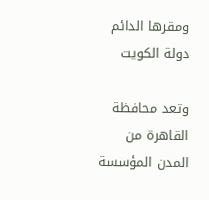ومقرها الدائم دولة الكويت

وتعد محافظة القاهرة من المدن المؤسسة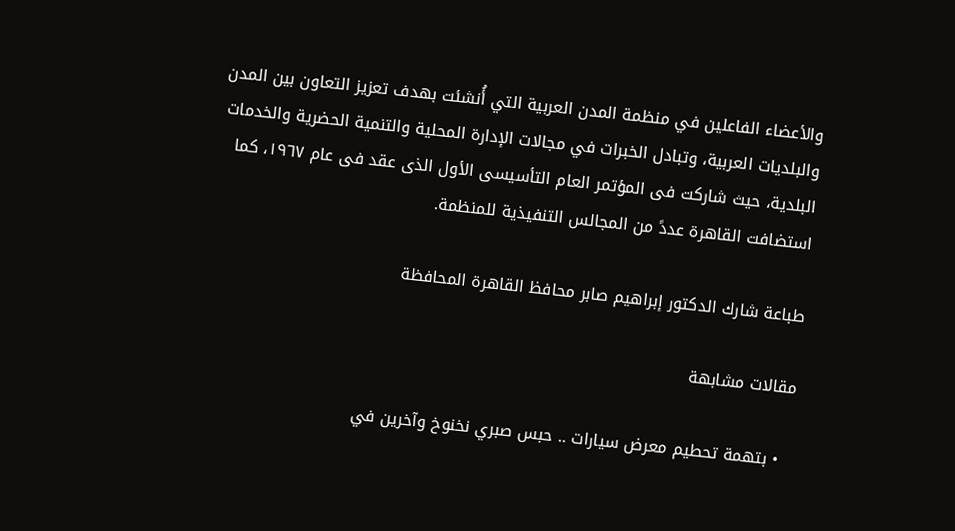والأعضاء الفاعلين في منظمة المدن العربية التي أُنشئت بهدف تعزيز التعاون بين المدن والبلديات العربية، وتبادل الخبرات في مجالات الإدارة المحلية والتنمية الحضرية والخدمات البلدية، حيث شاركت فى المؤتمر العام التأسيسى الأول الذى عقد فى عام ١٩٦٧، كما استضافت القاهرة عددً من المجالس التنفيذية للمنظمة.

طباعة شارك الدكتور إبراهيم صابر محافظ القاهرة المحافظة

مقالات مشابهة

  • بتهمة تحطيم معرض سيارات .. حبس صبري نخنوخ وآخرين في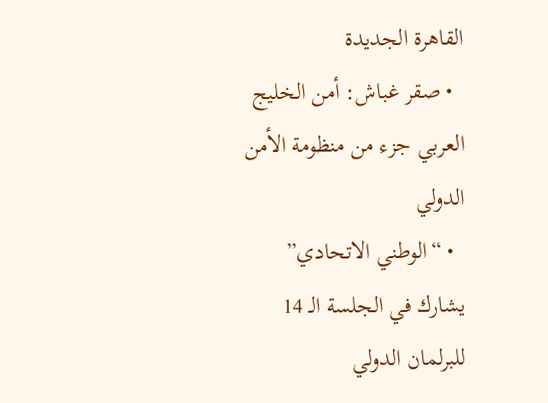القاهرة الجديدة
  • صقر غباش: أمن الخليج العربي جزء من منظومة الأمن الدولي
  • “الوطني الاتحادي” يشارك في الجلسة الـ 14 للبرلمان الدولي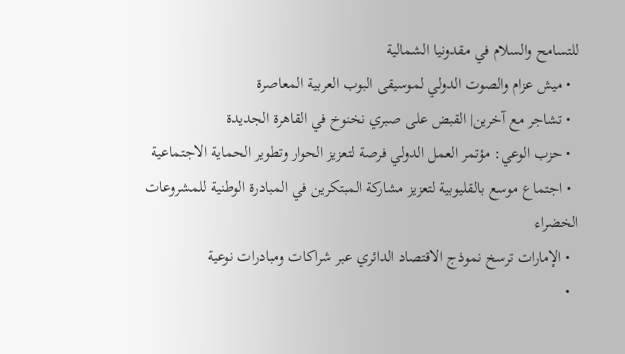للتسامح والسلام في مقدونيا الشمالية
  • ميش عزام والصوت الدولي لموسيقى البوب العربية المعاصرة
  • تشاجر مع آخرين| القبض على صبري نخنوخ في القاهرة الجديدة
  • حزب الوعي: مؤتمر العمل الدولي فرصة لتعزيز الحوار وتطوير الحماية الاجتماعية
  • اجتماع موسع بالقليوبية لتعزيز مشاركة المبتكرين في المبادرة الوطنية للمشروعات الخضراء
  • الإمارات ترسخ نموذج الاقتصاد الدائري عبر شراكات ومبادرات نوعية
  •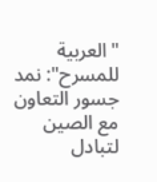"العربية للمسرح": نمد جسور التعاون مع الصين لتبادل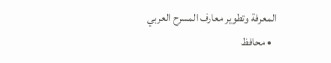المعرفة وتطوير معارف المسرح العربي
  • محافظ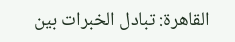القاهرة: تبادل الخبرات بين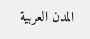المدن العربية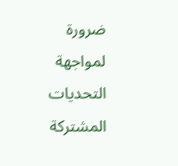ضرورة لمواجهة التحديات المشتركة